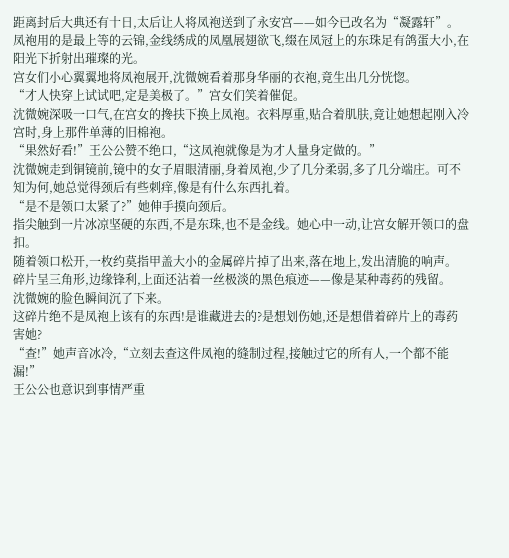距离封后大典还有十日,太后让人将凤袍送到了永安宫——如今已改名为“凝露轩”。
凤袍用的是最上等的云锦,金线绣成的凤凰展翅欲飞,缀在凤冠上的东珠足有鸽蛋大小,在阳光下折射出璀璨的光。
宫女们小心翼翼地将凤袍展开,沈微婉看着那身华丽的衣袍,竟生出几分恍惚。
“才人快穿上试试吧,定是美极了。”宫女们笑着催促。
沈微婉深吸一口气,在宫女的搀扶下换上凤袍。衣料厚重,贴合着肌肤,竟让她想起刚入冷宫时,身上那件单薄的旧棉袍。
“果然好看!”王公公赞不绝口,“这凤袍就像是为才人量身定做的。”
沈微婉走到铜镜前,镜中的女子眉眼清丽,身着凤袍,少了几分柔弱,多了几分端庄。可不知为何,她总觉得颈后有些刺痒,像是有什么东西扎着。
“是不是领口太紧了?”她伸手摸向颈后。
指尖触到一片冰凉坚硬的东西,不是东珠,也不是金线。她心中一动,让宫女解开领口的盘扣。
随着领口松开,一枚约莫指甲盖大小的金属碎片掉了出来,落在地上,发出清脆的响声。
碎片呈三角形,边缘锋利,上面还沾着一丝极淡的黑色痕迹——像是某种毒药的残留。
沈微婉的脸色瞬间沉了下来。
这碎片绝不是凤袍上该有的东西!是谁藏进去的?是想划伤她,还是想借着碎片上的毒药害她?
“查!”她声音冰冷,“立刻去查这件凤袍的缝制过程,接触过它的所有人,一个都不能漏!”
王公公也意识到事情严重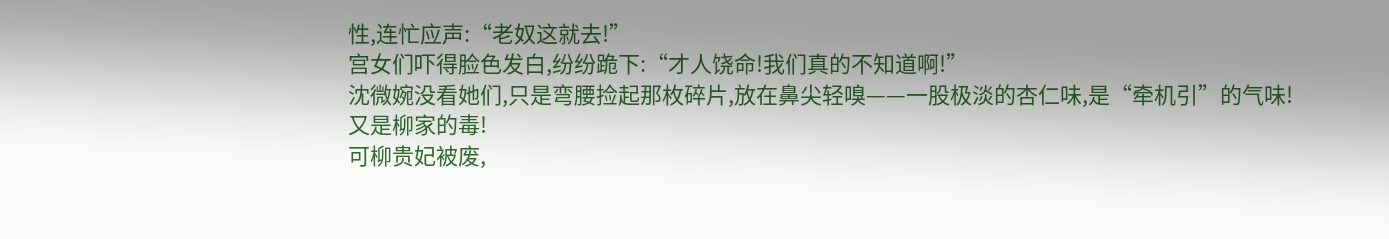性,连忙应声:“老奴这就去!”
宫女们吓得脸色发白,纷纷跪下:“才人饶命!我们真的不知道啊!”
沈微婉没看她们,只是弯腰捡起那枚碎片,放在鼻尖轻嗅——一股极淡的杏仁味,是“牵机引”的气味!
又是柳家的毒!
可柳贵妃被废,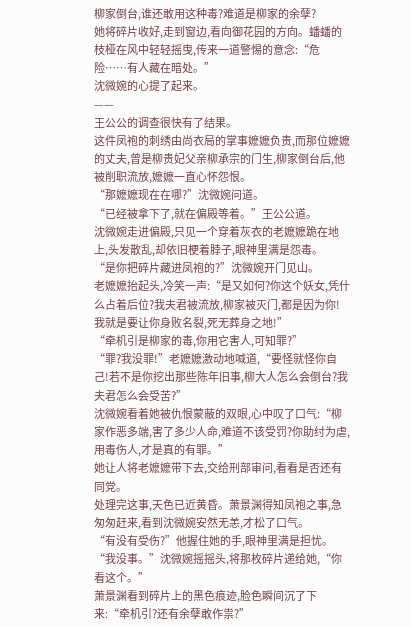柳家倒台,谁还敢用这种毒?难道是柳家的余孽?
她将碎片收好,走到窗边,看向御花园的方向。蟠蟠的枝桠在风中轻轻摇曳,传来一道警惕的意念:“危险……有人藏在暗处。”
沈微婉的心提了起来。
——
王公公的调查很快有了结果。
这件凤袍的刺绣由尚衣局的掌事嬷嬷负责,而那位嬷嬷的丈夫,曾是柳贵妃父亲柳承宗的门生,柳家倒台后,他被削职流放,嬷嬷一直心怀怨恨。
“那嬷嬷现在在哪?”沈微婉问道。
“已经被拿下了,就在偏殿等着。”王公公道。
沈微婉走进偏殿,只见一个穿着灰衣的老嬷嬷跪在地上,头发散乱,却依旧梗着脖子,眼神里满是怨毒。
“是你把碎片藏进凤袍的?”沈微婉开门见山。
老嬷嬷抬起头,冷笑一声:“是又如何?你这个妖女,凭什么占着后位?我夫君被流放,柳家被灭门,都是因为你!我就是要让你身败名裂,死无葬身之地!”
“牵机引是柳家的毒,你用它害人,可知罪?”
“罪?我没罪!”老嬷嬷激动地喊道,“要怪就怪你自己!若不是你挖出那些陈年旧事,柳大人怎么会倒台?我夫君怎么会受苦?”
沈微婉看着她被仇恨蒙蔽的双眼,心中叹了口气:“柳家作恶多端,害了多少人命,难道不该受罚?你助纣为虐,用毒伤人,才是真的有罪。”
她让人将老嬷嬷带下去,交给刑部审问,看看是否还有同党。
处理完这事,天色已近黄昏。萧景渊得知凤袍之事,急匆匆赶来,看到沈微婉安然无恙,才松了口气。
“有没有受伤?”他握住她的手,眼神里满是担忧。
“我没事。”沈微婉摇摇头,将那枚碎片递给她,“你看这个。”
萧景渊看到碎片上的黑色痕迹,脸色瞬间沉了下来:“牵机引?还有余孽敢作祟?”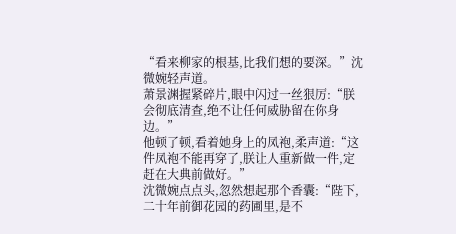“看来柳家的根基,比我们想的要深。”沈微婉轻声道。
萧景渊握紧碎片,眼中闪过一丝狠厉:“朕会彻底清查,绝不让任何威胁留在你身边。”
他顿了顿,看着她身上的凤袍,柔声道:“这件凤袍不能再穿了,朕让人重新做一件,定赶在大典前做好。”
沈微婉点点头,忽然想起那个香囊:“陛下,二十年前御花园的药圃里,是不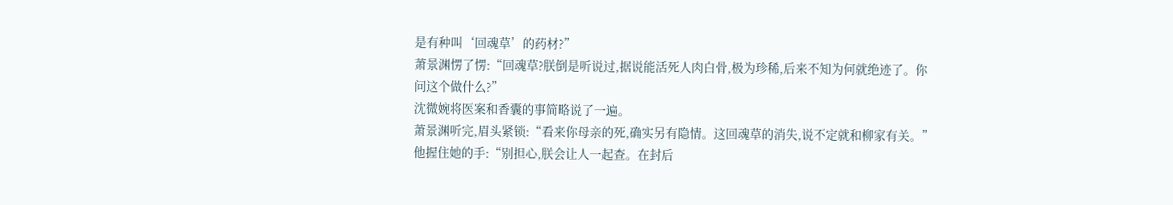是有种叫‘回魂草’的药材?”
萧景渊愣了愣:“回魂草?朕倒是听说过,据说能活死人肉白骨,极为珍稀,后来不知为何就绝迹了。你问这个做什么?”
沈微婉将医案和香囊的事简略说了一遍。
萧景渊听完,眉头紧锁:“看来你母亲的死,确实另有隐情。这回魂草的消失,说不定就和柳家有关。”
他握住她的手:“别担心,朕会让人一起查。在封后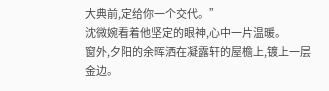大典前,定给你一个交代。”
沈微婉看着他坚定的眼神,心中一片温暖。
窗外,夕阳的余晖洒在凝露轩的屋檐上,镀上一层金边。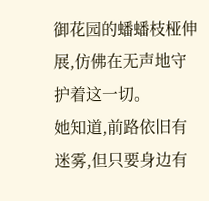御花园的蟠蟠枝桠伸展,仿佛在无声地守护着这一切。
她知道,前路依旧有迷雾,但只要身边有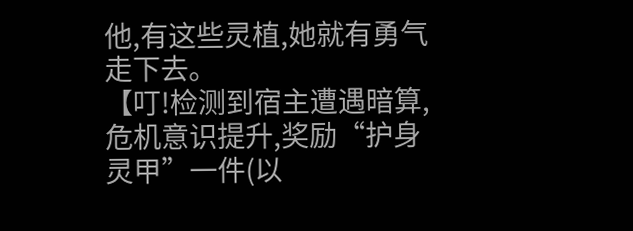他,有这些灵植,她就有勇气走下去。
【叮!检测到宿主遭遇暗算,危机意识提升,奖励“护身灵甲”一件(以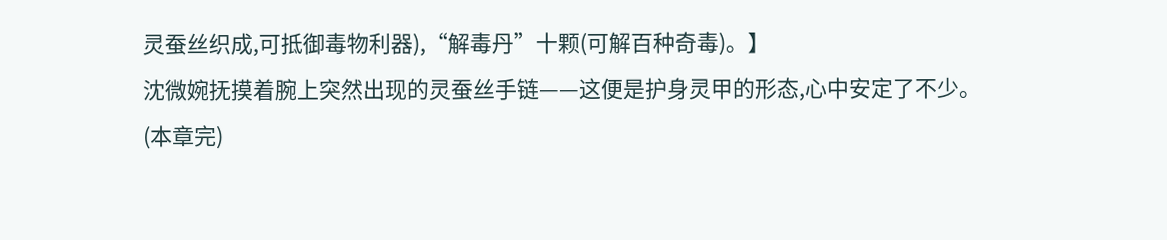灵蚕丝织成,可抵御毒物利器),“解毒丹”十颗(可解百种奇毒)。】
沈微婉抚摸着腕上突然出现的灵蚕丝手链——这便是护身灵甲的形态,心中安定了不少。
(本章完)